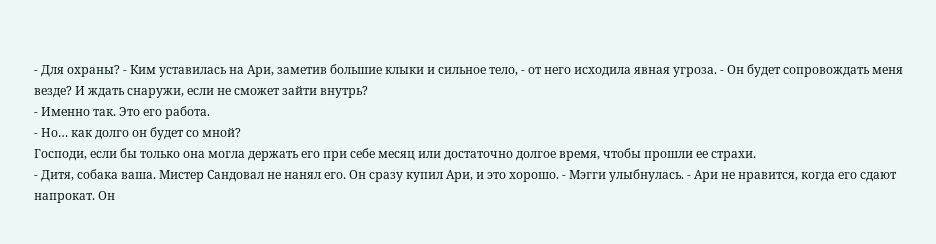- Для охраны? - Ким уставилась на Ари, заметив большие клыки и сильное тело, - от него исходила явная угроза. - Он будет сопровождать меня везде? И ждать снаружи, если не сможет зайти внутрь?
- Именно так. Это его работа.
- Но… как долго он будет со мной?
Господи, если бы только она могла держать его при себе месяц или достаточно долгое время, чтобы прошли ее страхи.
- Дитя, собака ваша. Мистер Сандовал не нанял его. Он сразу купил Ари, и это хорошо. - Мэгги улыбнулась. - Ари не нравится, когда его сдают напрокат. Он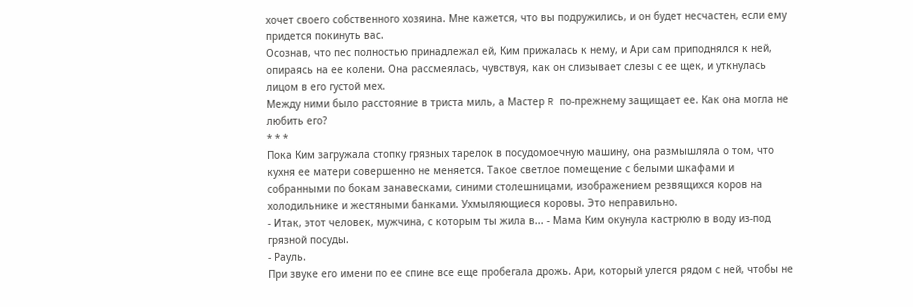хочет своего собственного хозяина. Мне кажется, что вы подружились, и он будет несчастен, если ему придется покинуть вас.
Осознав, что пес полностью принадлежал ей, Ким прижалась к нему, и Ари сам приподнялся к ней, опираясь на ее колени. Она рассмеялась, чувствуя, как он слизывает слезы с ее щек, и уткнулась лицом в его густой мех.
Между ними было расстояние в триста миль, а Мастер R по-прежнему защищает ее. Как она могла не любить его?
* * *
Пока Ким загружала стопку грязных тарелок в посудомоечную машину, она размышляла о том, что кухня ее матери совершенно не меняется. Такое светлое помещение с белыми шкафами и собранными по бокам занавесками, синими столешницами, изображением резвящихся коров на холодильнике и жестяными банками. Ухмыляющиеся коровы. Это неправильно.
- Итак, этот человек, мужчина, с которым ты жила в... - Мама Ким окунула кастрюлю в воду из-под грязной посуды.
- Рауль.
При звуке его имени по ее спине все еще пробегала дрожь. Ари, который улегся рядом с ней, чтобы не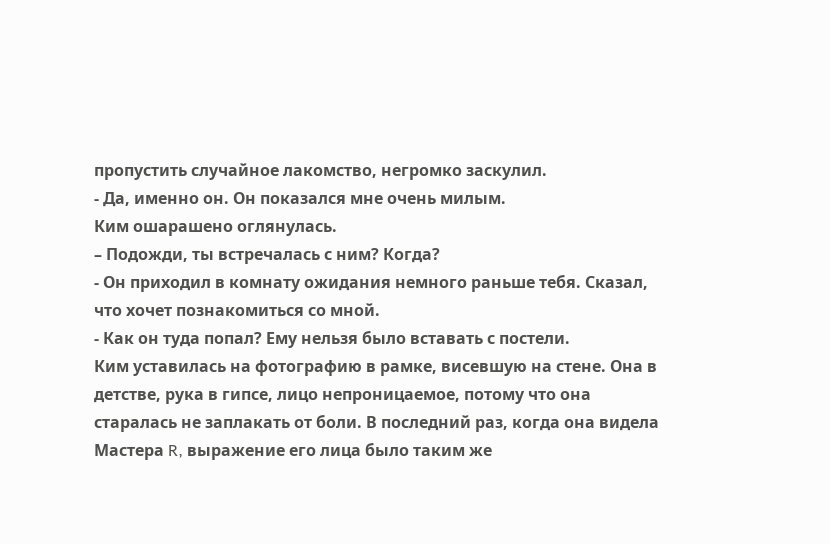пропустить случайное лакомство, негромко заскулил.
- Да, именно он. Он показался мне очень милым.
Ким ошарашено оглянулась.
– Подожди, ты встречалась с ним? Когда?
- Он приходил в комнату ожидания немного раньше тебя. Сказал, что хочет познакомиться со мной.
- Как он туда попал? Ему нельзя было вставать с постели.
Ким уставилась на фотографию в рамке, висевшую на стене. Она в детстве, рука в гипсе, лицо непроницаемое, потому что она старалась не заплакать от боли. В последний раз, когда она видела Мастера R, выражение его лица было таким же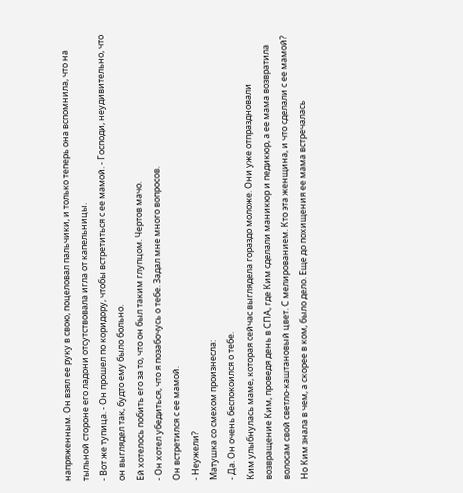напряженным. Он взял ее руку в свою, поцеловал пальчики, и только теперь она вспомнила, что на тыльной стороне его ладони отсутствовала игла от капельницы.
- Вот же тупица. - Он прошел по коридору, чтобы встретиться с ее мамой. - Господи, неудивительно, что он выглядел так, будто ему было больно.
Ей хотелось побить его за то, что он был таким глупцом. Чертов мачо.
- Он хотел убедиться, что я позабочусь о тебе. Задал мне много вопросов.
Он встретился с ее мамой.
- Неужели?
Матушка со смехом произнесла:
- Да. Он очень беспокоился о тебе.
Ким улыбнулась маме, которая сейчас выглядела гораздо моложе. Они уже отпраздновали возвращение Ким, проведя день в СПА, где Ким сделали маникюр и педикюр, а ее мама возвратила волосам свой светло-каштановый цвет. С мелированием. Кто эта женщина, и что сделали с ее мамой?
Но Ким знала в чем, а скорее в ком, было дело. Еще до похищения ее мама встречалась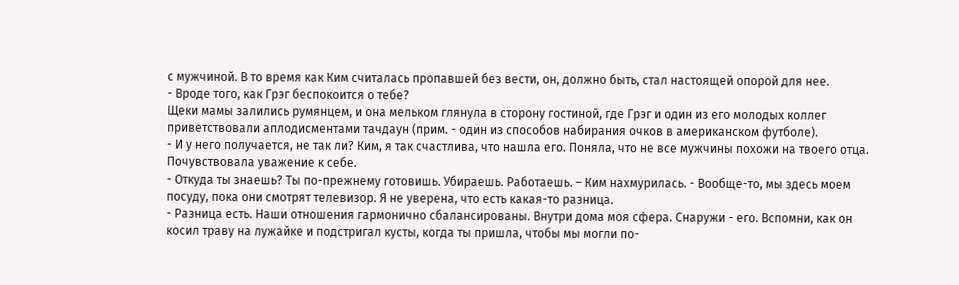с мужчиной. В то время как Ким считалась пропавшей без вести, он, должно быть, стал настоящей опорой для нее.
- Вроде того, как Грэг беспокоится о тебе?
Щеки мамы залились румянцем, и она мельком глянула в сторону гостиной, где Грэг и один из его молодых коллег приветствовали аплодисментами тачдаун (прим. - один из способов набирания очков в американском футболе).
- И у него получается, не так ли? Ким, я так счастлива, что нашла его. Поняла, что не все мужчины похожи на твоего отца. Почувствовала уважение к себе.
- Откуда ты знаешь? Ты по-прежнему готовишь. Убираешь. Работаешь. – Ким нахмурилась. - Вообще-то, мы здесь моем посуду, пока они смотрят телевизор. Я не уверена, что есть какая-то разница.
- Разница есть. Наши отношения гармонично сбалансированы. Внутри дома моя сфера. Снаружи - его. Вспомни, как он косил траву на лужайке и подстригал кусты, когда ты пришла, чтобы мы могли по-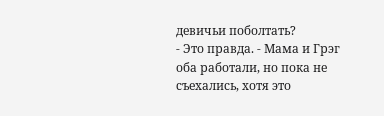девичьи поболтать?
- Это правда. - Мама и Грэг оба работали, но пока не съехались, хотя это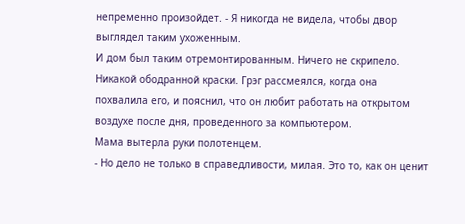непременно произойдет. - Я никогда не видела, чтобы двор выглядел таким ухоженным.
И дом был таким отремонтированным. Ничего не скрипело. Никакой ободранной краски. Грэг рассмеялся, когда она похвалила его, и пояснил, что он любит работать на открытом воздухе после дня, проведенного за компьютером.
Мама вытерла руки полотенцем.
- Но дело не только в справедливости, милая. Это то, как он ценит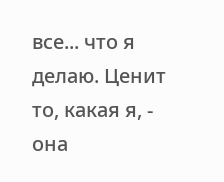все... что я делаю. Ценит то, какая я, - она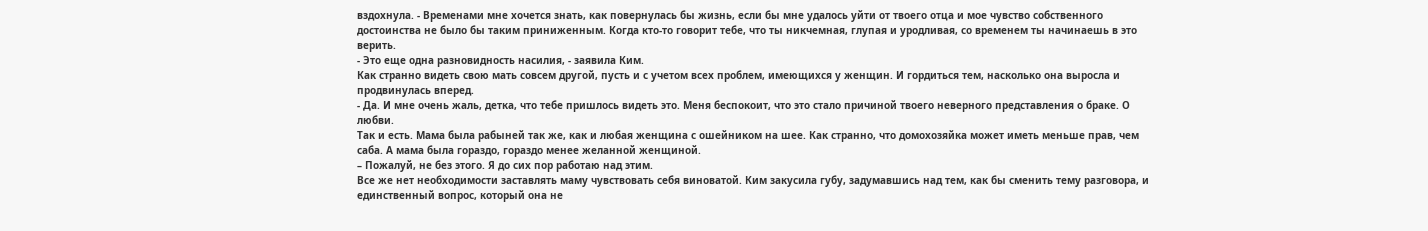вздохнула. - Временами мне хочется знать, как повернулась бы жизнь, если бы мне удалось уйти от твоего отца и мое чувство собственного достоинства не было бы таким приниженным. Когда кто-то говорит тебе, что ты никчемная, глупая и уродливая, со временем ты начинаешь в это верить.
- Это еще одна разновидность насилия, - заявила Ким.
Как странно видеть свою мать совсем другой, пусть и с учетом всех проблем, имеющихся у женщин. И гордиться тем, насколько она выросла и продвинулась вперед.
- Да. И мне очень жаль, детка, что тебе пришлось видеть это. Меня беспокоит, что это стало причиной твоего неверного представления о браке. О любви.
Так и есть. Мама была рабыней так же, как и любая женщина с ошейником на шее. Как странно, что домохозяйка может иметь меньше прав, чем саба. А мама была гораздо, гораздо менее желанной женщиной.
– Пожалуй, не без этого. Я до сих пор работаю над этим.
Все же нет необходимости заставлять маму чувствовать себя виноватой. Ким закусила губу, задумавшись над тем, как бы сменить тему разговора, и единственный вопрос, который она не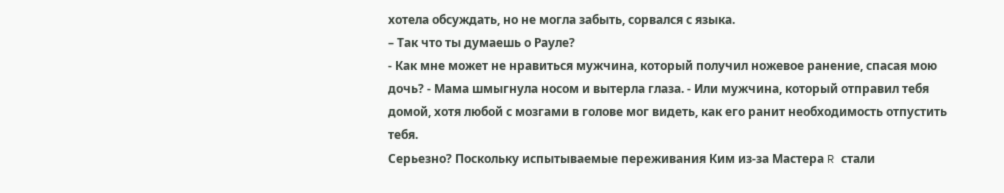хотела обсуждать, но не могла забыть, сорвался с языка.
– Так что ты думаешь о Рауле?
- Как мне может не нравиться мужчина, который получил ножевое ранение, спасая мою дочь? - Мама шмыгнула носом и вытерла глаза. - Или мужчина, который отправил тебя домой, хотя любой с мозгами в голове мог видеть, как его ранит необходимость отпустить тебя.
Серьезно? Поскольку испытываемые переживания Ким из-за Мастера R стали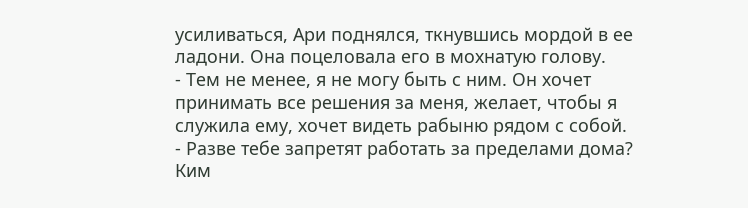усиливаться, Ари поднялся, ткнувшись мордой в ее ладони. Она поцеловала его в мохнатую голову.
- Тем не менее, я не могу быть с ним. Он хочет принимать все решения за меня, желает, чтобы я служила ему, хочет видеть рабыню рядом с собой.
- Разве тебе запретят работать за пределами дома?
Ким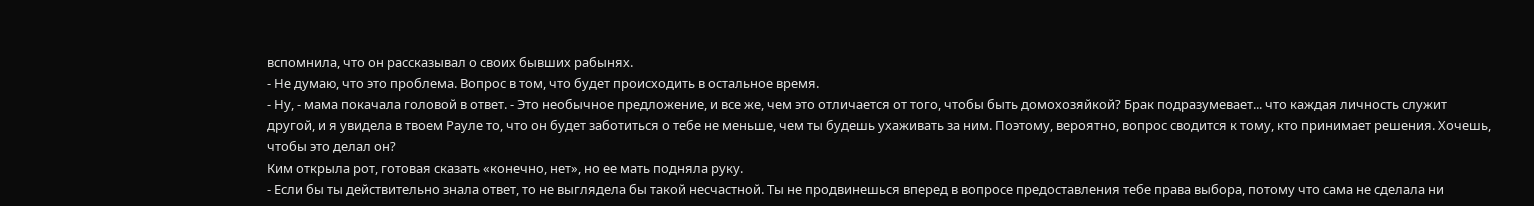вспомнила, что он рассказывал о своих бывших рабынях.
- Не думаю, что это проблема. Вопрос в том, что будет происходить в остальное время.
- Ну, - мама покачала головой в ответ. - Это необычное предложение, и все же, чем это отличается от того, чтобы быть домохозяйкой? Брак подразумевает... что каждая личность служит другой, и я увидела в твоем Рауле то, что он будет заботиться о тебе не меньше, чем ты будешь ухаживать за ним. Поэтому, вероятно, вопрос сводится к тому, кто принимает решения. Хочешь, чтобы это делал он?
Ким открыла рот, готовая сказать «конечно, нет», но ее мать подняла руку.
- Если бы ты действительно знала ответ, то не выглядела бы такой несчастной. Ты не продвинешься вперед в вопросе предоставления тебе права выбора, потому что сама не сделала ни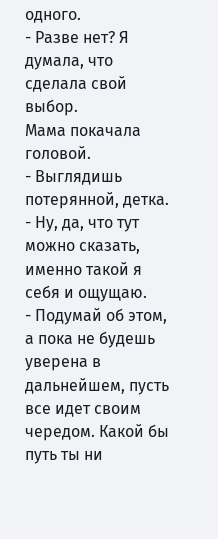одного.
- Разве нет? Я думала, что сделала свой выбор.
Мама покачала головой.
- Выглядишь потерянной, детка.
- Ну, да, что тут можно сказать, именно такой я себя и ощущаю.
- Подумай об этом, а пока не будешь уверена в дальнейшем, пусть все идет своим чередом. Какой бы путь ты ни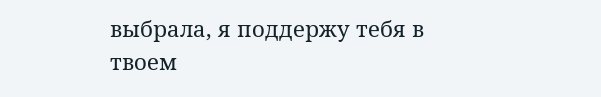выбрала, я поддержу тебя в твоем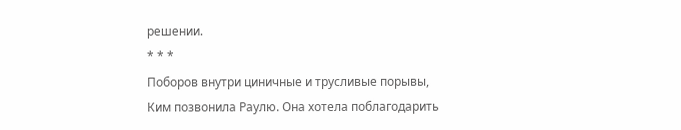решении.
* * *
Поборов внутри циничные и трусливые порывы, Ким позвонила Раулю. Она хотела поблагодарить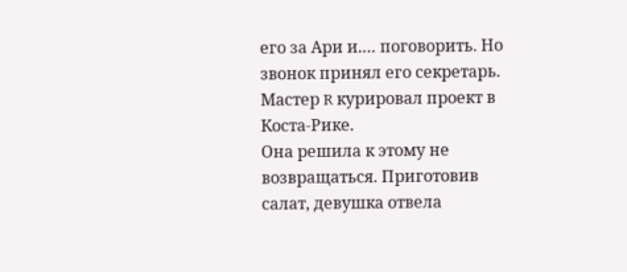его за Ари и.… поговорить. Но звонок принял его секретарь. Мастер R курировал проект в Коста-Рике.
Она решила к этому не возвращаться. Приготовив салат, девушка отвела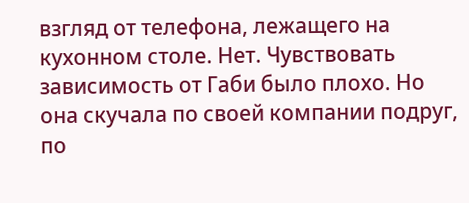взгляд от телефона, лежащего на кухонном столе. Нет. Чувствовать зависимость от Габи было плохо. Но она скучала по своей компании подруг, по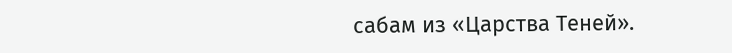сабам из «Царства Теней».